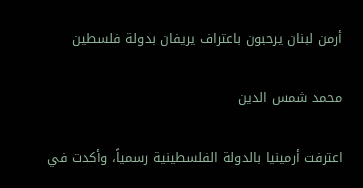أرمن لبنان يرحبون باعتراف يريفان بدولة فلسطين

محمد شمس الدين

اعترفت أرمينيا بالدولة الفلسطينية رسمياً، وأكدت في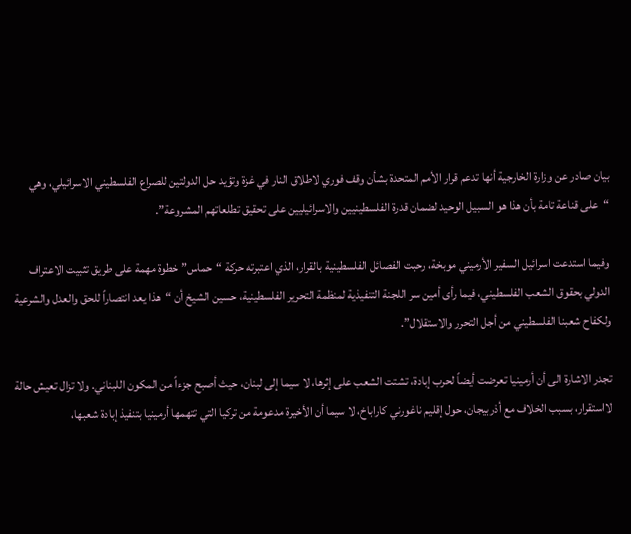بيان صادر عن وزارة الخارجية أنها تدعم قرار الأمم المتحدة بشأن وقف فوري لاطلاق النار في غزة وتؤيد حل الدولتين للصراع الفلسطيني الاسرائيلي، وهي “على قناعة تامة بأن هذا هو السبيل الوحيد لضمان قدرة الفلسطينيين والاسرائيليين على تحقيق تطلعاتهم المشروعة”.

وفيما استدعت اسرائيل السفير الأرميني موبخة، رحبت الفصائل الفلسطينية بالقرار، الذي اعتبرته حركة “حماس” خطوة مهمة على طريق تثبيت الاعتراف الدولي بحقوق الشعب الفلسطيني، فيما رأى أمين سر اللجنة التنفيذية لمنظمة التحرير الفلسطينية، حسين الشيخ أن “هذا يعد انتصاراً للحق والعدل والشرعية ولكفاح شعبنا الفلسطيني من أجل التحرر والاستقلال”.

تجدر الاشارة الى أن أرمينيا تعرضت أيضاً لحرب إبادة، تشتت الشعب على إثرها، لا سيما إلى لبنان، حيث أصبح جزءاً من المكون اللبناني. ولا تزال تعيش حالة لااستقرار، بسبب الخلاف مع أذربيجان، حول إقليم ناغورني كاراباخ، لا سيما أن الأخيرة مدعومة من تركيا التي تتهمها أرمينيا بتنفيذ إبادة شعبها،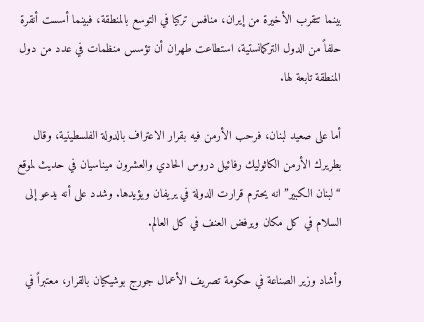بينما تتقرب الأخيرة من إيران، منافس تركيا في التوسع بالمنطقة، فبينما أسست أنقرة حلفاً من الدول التركمانستية، استطاعت طهران أن تؤسس منظمات في عدد من دول المنطقة تابعة لها.

أما على صعيد لبنان، فرحب الأرمن فيه بقرار الاعتراف بالدولة الفلسطينية، وقال بطريرك الأرمن الكاثوليك رفائيل دروس الحادي والعشرون ميناسيان في حديث لموقع “لبنان الكبير” انه يحترم قرارت الدولة في يريفان ويؤيدها. وشدد على أنه يدعو إلى السلام في كل مكان ويرفض العنف في كل العالم.

وأشاد وزير الصناعة في حكومة تصريف الأعمال جورج بوشيكيان بالقرار، معتبراً في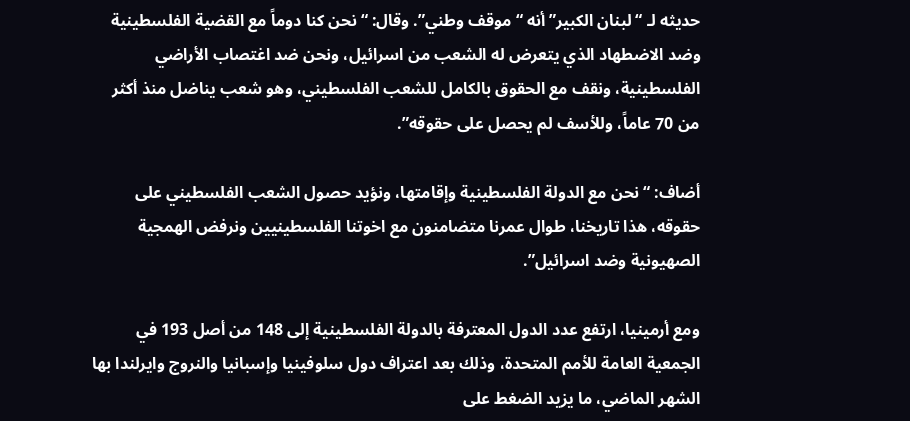حديثه لـ “لبنان الكبير” أنه “موقف وطني”. وقال: “نحن كنا دوماً مع القضية الفلسطينية وضد الاضطهاد الذي يتعرض له الشعب من اسرائيل، ونحن ضد اغتصاب الأراضي الفلسطينية، ونقف مع الحقوق بالكامل للشعب الفلسطيني، وهو شعب يناضل منذ أكثر من 70 عاماً، وللأسف لم يحصل على حقوقه”.

أضاف: “نحن مع الدولة الفلسطينية وإقامتها، ونؤيد حصول الشعب الفلسطيني على حقوقه، هذا تاريخنا، طوال عمرنا متضامنون مع اخوتنا الفلسطينيين ونرفض الهمجية الصهيونية وضد اسرائيل”.

ومع أرمينيا، ارتفع عدد الدول المعترفة بالدولة الفلسطينية إلى 148 من أصل 193 في الجمعية العامة للأمم المتحدة، وذلك بعد اعتراف دول سلوفينيا وإسبانيا والنروج وايرلندا بها الشهر الماضي، ما يزيد الضغط على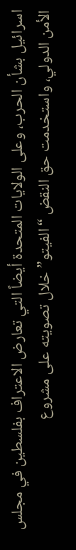اسرائيل بشأن الحرب، وعلى الولايات المتحدة أيضاً التي تعارض الاعتراف بفلسطين في مجلس الأمن الدولي، واستخدمت حق النقض “الفيتو” خلال تصويته على مشروع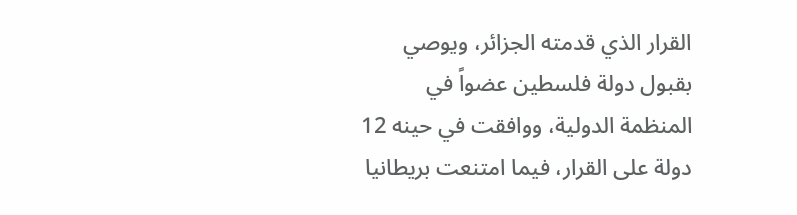القرار الذي قدمته الجزائر، ويوصي بقبول دولة فلسطين عضواً في المنظمة الدولية، ووافقت في حينه 12 دولة على القرار، فيما امتنعت بريطانيا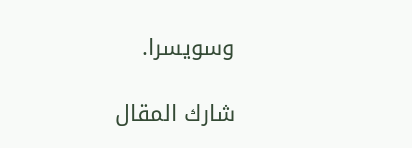وسويسرا.

شارك المقال